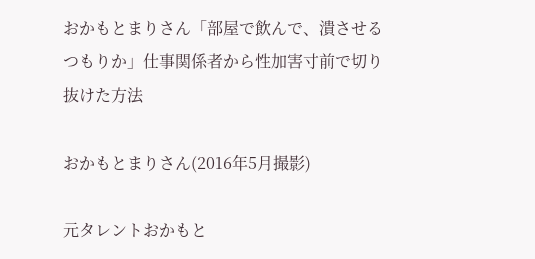おかもとまりさん「部屋で飲んで、潰させるつもりか」仕事関係者から性加害寸前で切り抜けた方法

おかもとまりさん(2016年5月撮影)

元タレントおかもと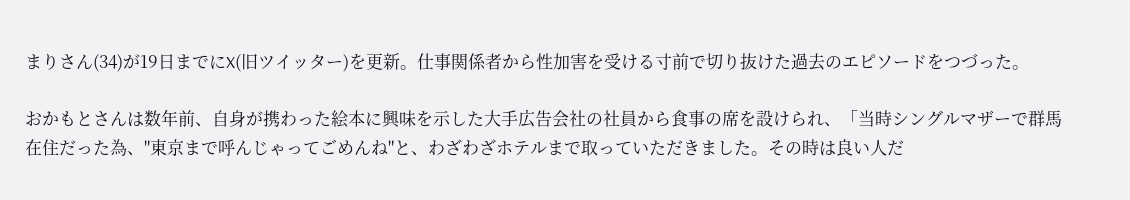まりさん(34)が19日までにX(旧ツイッター)を更新。仕事関係者から性加害を受ける寸前で切り抜けた過去のエピソードをつづった。

おかもとさんは数年前、自身が携わった絵本に興味を示した大手広告会社の社員から食事の席を設けられ、「当時シングルマザーで群馬在住だった為、"東京まで呼んじゃってごめんね"と、わざわざホテルまで取っていただきました。その時は良い人だ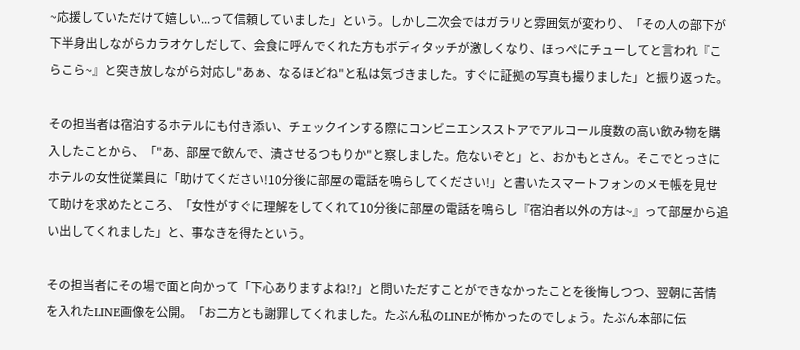~応援していただけて嬉しい...って信頼していました」という。しかし二次会ではガラリと雰囲気が変わり、「その人の部下が下半身出しながらカラオケしだして、会食に呼んでくれた方もボディタッチが激しくなり、ほっぺにチューしてと言われ『こらこら~』と突き放しながら対応し"あぁ、なるほどね"と私は気づきました。すぐに証拠の写真も撮りました」と振り返った。

その担当者は宿泊するホテルにも付き添い、チェックインする際にコンビニエンスストアでアルコール度数の高い飲み物を購入したことから、「"あ、部屋で飲んで、潰させるつもりか"と察しました。危ないぞと」と、おかもとさん。そこでとっさにホテルの女性従業員に「助けてください!10分後に部屋の電話を鳴らしてください!」と書いたスマートフォンのメモ帳を見せて助けを求めたところ、「女性がすぐに理解をしてくれて10分後に部屋の電話を鳴らし『宿泊者以外の方は~』って部屋から追い出してくれました」と、事なきを得たという。

その担当者にその場で面と向かって「下心ありますよね!?」と問いただすことができなかったことを後悔しつつ、翌朝に苦情を入れたLINE画像を公開。「お二方とも謝罪してくれました。たぶん私のLINEが怖かったのでしょう。たぶん本部に伝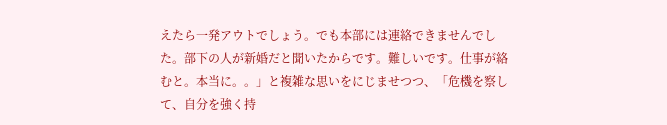えたら一発アウトでしょう。でも本部には連絡できませんでした。部下の人が新婚だと聞いたからです。難しいです。仕事が絡むと。本当に。。」と複雑な思いをにじませつつ、「危機を察して、自分を強く持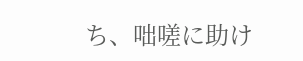ち、咄嗟に助け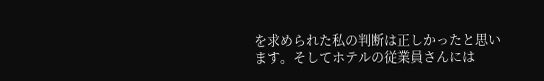を求められた私の判断は正しかったと思います。そしてホテルの従業員さんには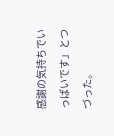感謝の気持ちでいっぱいです」とつづった。